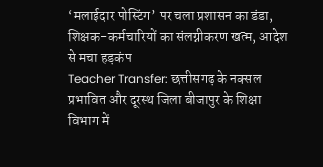‘मलाईदार पोस्टिंग’ पर चला प्रशासन का डंडा, शिक्षक-कर्मचारियों का संलग्नीकरण खत्म, आदेश से मचा हड़कंप
Teacher Transfer: छत्तीसगढ़ के नक्सल प्रभावित और दूरस्थ जिला बीजापुर के शिक्षा विभाग में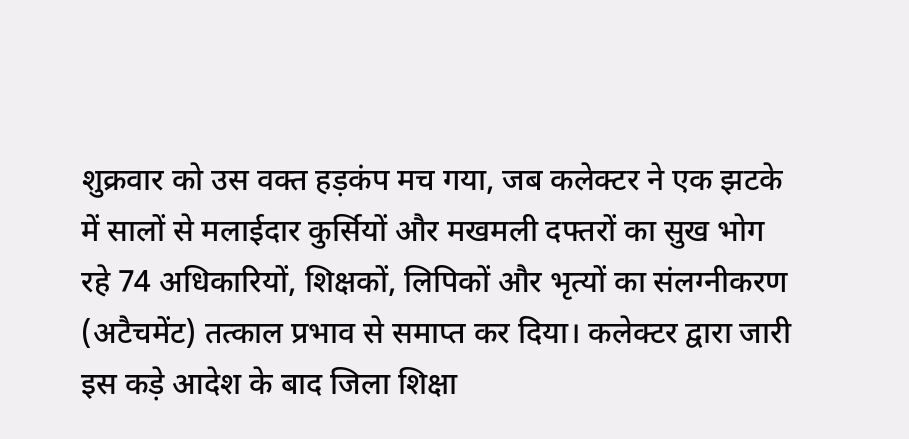शुक्रवार को उस वक्त हड़कंप मच गया, जब कलेक्टर ने एक झटके में सालों से मलाईदार कुर्सियों और मखमली दफ्तरों का सुख भोग रहे 74 अधिकारियों, शिक्षकों, लिपिकों और भृत्यों का संलग्नीकरण (अटैचमेंट) तत्काल प्रभाव से समाप्त कर दिया। कलेक्टर द्वारा जारी इस कड़े आदेश के बाद जिला शिक्षा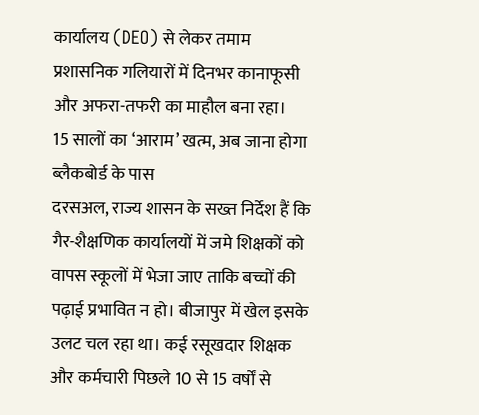कार्यालय (DEO) से लेकर तमाम प्रशासनिक गलियारों में दिनभर कानाफूसी और अफरा-तफरी का माहौल बना रहा।
15 सालों का ‘आराम’ खत्म, अब जाना होगा ब्लैकबोर्ड के पास
दरसअल, राज्य शासन के सख्त निर्देश हैं कि गैर-शैक्षणिक कार्यालयों में जमे शिक्षकों को वापस स्कूलों में भेजा जाए ताकि बच्चों की पढ़ाई प्रभावित न हो। बीजापुर में खेल इसके उलट चल रहा था। कई रसूखदार शिक्षक और कर्मचारी पिछले 10 से 15 वर्षों से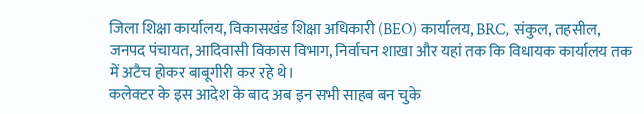जिला शिक्षा कार्यालय, विकासखंड शिक्षा अधिकारी (BEO) कार्यालय, BRC, संकुल, तहसील, जनपद पंचायत, आदिवासी विकास विभाग, निर्वाचन शाखा और यहां तक कि विधायक कार्यालय तक में अटैच होकर बाबूगीरी कर रहे थे।
कलेक्टर के इस आदेश के बाद अब इन सभी साहब बन चुके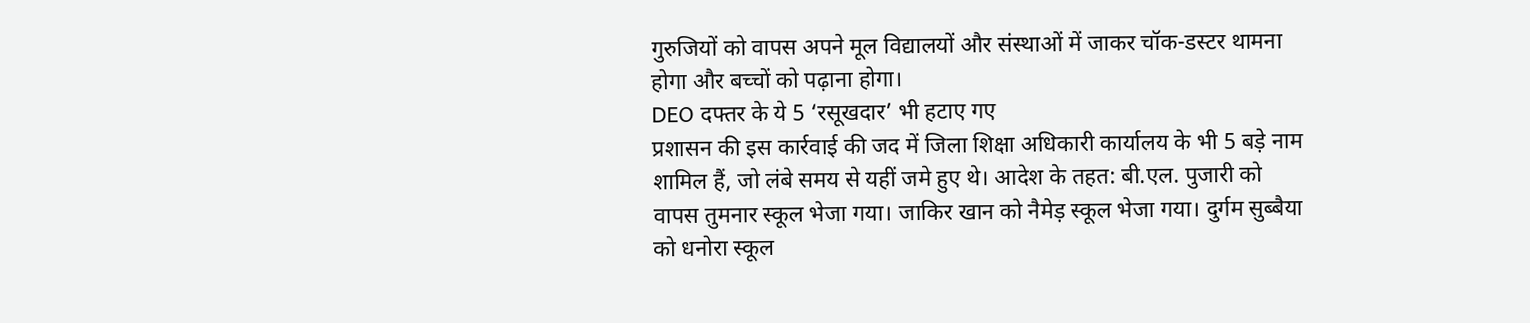गुरुजियों को वापस अपने मूल विद्यालयों और संस्थाओं में जाकर चॉक-डस्टर थामना होगा और बच्चों को पढ़ाना होगा।
DEO दफ्तर के ये 5 ‘रसूखदार’ भी हटाए गए
प्रशासन की इस कार्रवाई की जद में जिला शिक्षा अधिकारी कार्यालय के भी 5 बड़े नाम शामिल हैं, जो लंबे समय से यहीं जमे हुए थे। आदेश के तहत: बी.एल. पुजारी को वापस तुमनार स्कूल भेजा गया। जाकिर खान को नैमेड़ स्कूल भेजा गया। दुर्गम सुब्बैया को धनोरा स्कूल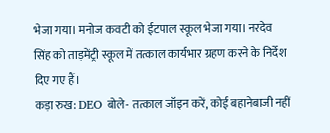भेजा गया। मनोज कवटी को ईटपाल स्कूल भेजा गया। नरदेव सिंह को ताड़मेंट्री स्कूल में तत्काल कार्यभार ग्रहण करने के निर्देश दिए गए हैं।
कड़ा रुख: DEO बोले- तत्काल जॉइन करें, कोई बहानेबाजी नहीं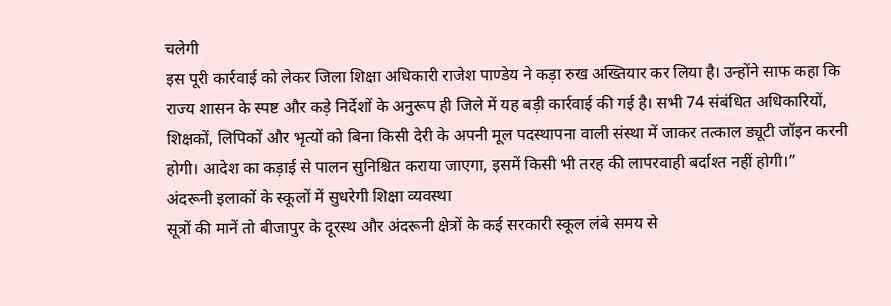चलेगी
इस पूरी कार्रवाई को लेकर जिला शिक्षा अधिकारी राजेश पाण्डेय ने कड़ा रुख अख्तियार कर लिया है। उन्होंने साफ कहा कि राज्य शासन के स्पष्ट और कड़े निर्देशों के अनुरूप ही जिले में यह बड़ी कार्रवाई की गई है। सभी 74 संबंधित अधिकारियों, शिक्षकों, लिपिकों और भृत्यों को बिना किसी देरी के अपनी मूल पदस्थापना वाली संस्था में जाकर तत्काल ड्यूटी जॉइन करनी होगी। आदेश का कड़ाई से पालन सुनिश्चित कराया जाएगा, इसमें किसी भी तरह की लापरवाही बर्दाश्त नहीं होगी।”
अंदरूनी इलाकों के स्कूलों में सुधरेगी शिक्षा व्यवस्था
सूत्रों की मानें तो बीजापुर के दूरस्थ और अंदरूनी क्षेत्रों के कई सरकारी स्कूल लंबे समय से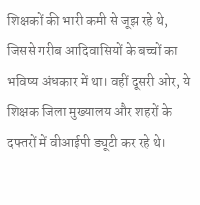शिक्षकों की भारी कमी से जूझ रहे थे, जिससे गरीब आदिवासियों के बच्चों का भविष्य अंधकार में था। वहीं दूसरी ओर, ये शिक्षक जिला मुख्यालय और शहरों के दफ्तरों में वीआईपी ड्यूटी कर रहे थे।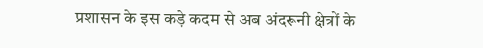प्रशासन के इस कड़े कदम से अब अंदरूनी क्षेत्रों के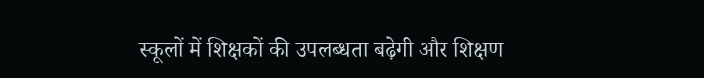स्कूलों में शिक्षकों की उपलब्धता बढ़ेगी और शिक्षण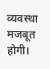व्यवस्था मजबूत होगी।